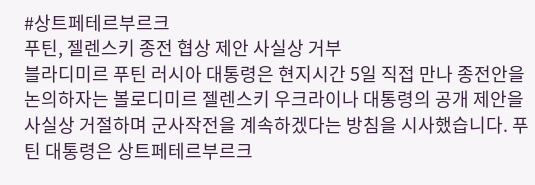#상트페테르부르크
푸틴, 젤렌스키 종전 협상 제안 사실상 거부
블라디미르 푸틴 러시아 대통령은 현지시간 5일 직접 만나 종전안을 논의하자는 볼로디미르 젤렌스키 우크라이나 대통령의 공개 제안을 사실상 거절하며 군사작전을 계속하겠다는 방침을 시사했습니다. 푸틴 대통령은 상트페테르부르크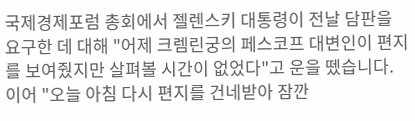국제경제포럼 총회에서 젤렌스키 대통령이 전날 담판을 요구한 데 대해 "어제 크렘린궁의 페스코프 대변인이 편지를 보여줬지만 살펴볼 시간이 없었다"고 운을 뗐습니다. 이어 "오늘 아침 다시 편지를 건네받아 잠깐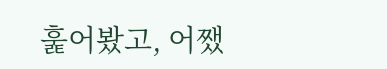훑어봤고, 어쨌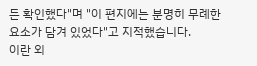든 확인했다"며 "이 편지에는 분명히 무례한 요소가 담겨 있었다"고 지적했습니다.
이란 외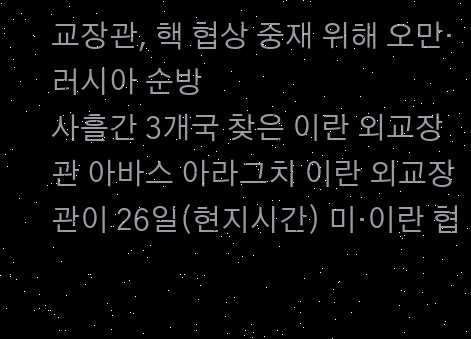교장관, 핵 협상 중재 위해 오만·러시아 순방
사흘간 3개국 찾은 이란 외교장관 아바스 아라그치 이란 외교장관이 26일(현지시간) 미·이란 협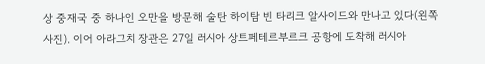상 중재국 중 하나인 오만을 방문해 술탄 하이탐 빈 타리크 알사이드와 만나고 있다(왼쪽 사진). 이어 아라그치 장관은 27일 러시아 상트페테르부르크 공항에 도착해 러시아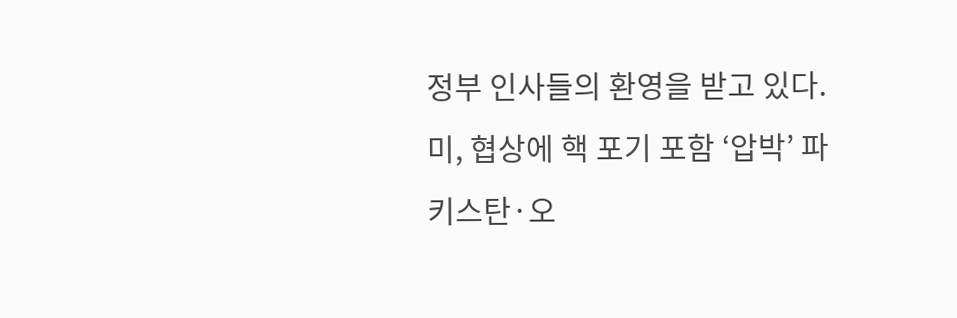정부 인사들의 환영을 받고 있다. 미, 협상에 핵 포기 포함 ‘압박’ 파키스탄·오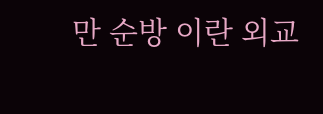만 순방 이란 외교